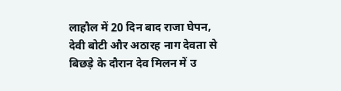लाहौल में 20 दिन बाद राजा घेपन, देवी बोटी और अठारह नाग देवता से बिछड़े के दौरान देव मिलन में उ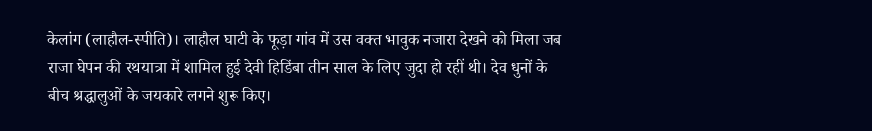केलांग (लाहौल-स्पीति)। लाहौल घाटी के फूड़ा गांव में उस वक्त भावुक नजारा देखने को मिला जब राजा घेपन की रथयात्रा में शामिल हुई देवी हिडिंबा तीन साल के लिए जुदा हो रहीं थी। देव धुनों के बीच श्रद्धालुओं के जयकारे लगने शुरू किए।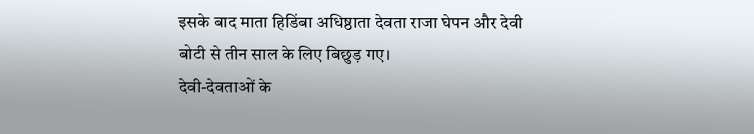इसके बाद माता हिडिंबा अधिष्ठाता देवता राजा घेपन और देवी बोटी से तीन साल के लिए बिछुड़ गए।
देवी-देवताओं के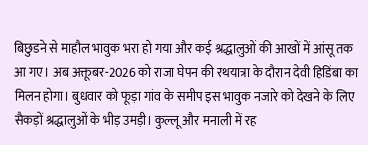बिछुडने से माहौल भावुक भरा हो गया और कई श्रद्धालुओं की आखों में आंसू तक आ गए। अब अक्तूबर-2026 को राजा घेपन की रथयात्रा के दौरान देवी हिडिंबा का मिलन होगा। बुधवार को फूड़ा गांव के समीप इस भावुक नजारे को देखने के लिए सैकड़ों श्रद्धालुओं के भीड़ उमड़ी। कुल्लू और मनाली में रह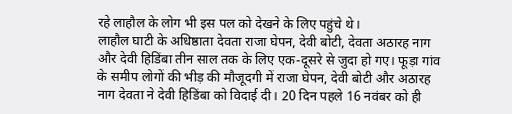रहे लाहौल के लोग भी इस पल को देखने के लिए पहुंचे थे।
लाहौल घाटी के अधिष्ठाता देवता राजा घेपन, देवी बोटी, देवता अठारह नाग और देवी हिडिंबा तीन साल तक के लिए एक-दूसरे से जुदा हो गए। फूड़ा गांव के समीप लोगों की भीड़ की मौजूदगी में राजा घेपन, देवी बोटी और अठारह नाग देवता ने देवी हिडिंबा को विदाई दी। 20 दिन पहले 16 नवंबर को ही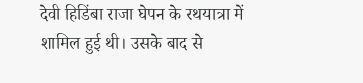देवी हिडिंबा राजा घेपन के रथयात्रा में शामिल हुई थी। उसके बाद से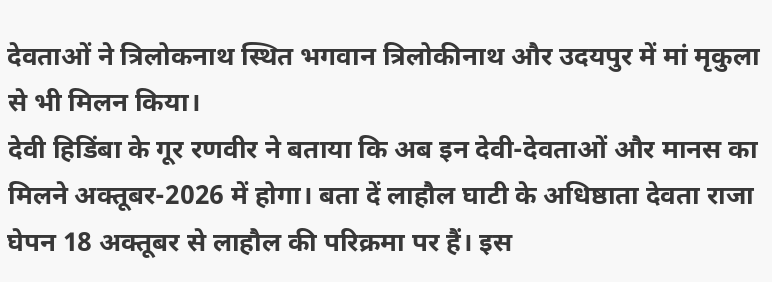देवताओं ने त्रिलोकनाथ स्थित भगवान त्रिलोकीनाथ और उदयपुर में मां मृकुला से भी मिलन किया।
देवी हिडिंबा के गूर रणवीर ने बताया कि अब इन देवी-देवताओं और मानस का मिलने अक्तूबर-2026 में होगा। बता दें लाहौल घाटी के अधिष्ठाता देवता राजा घेपन 18 अक्तूबर से लाहौल की परिक्रमा पर हैं। इस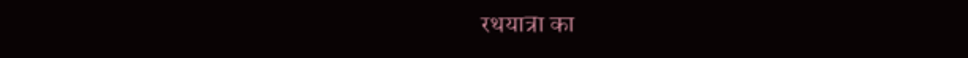रथयात्रा का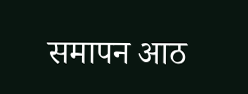समापन आठ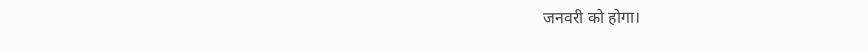जनवरी को होगा।